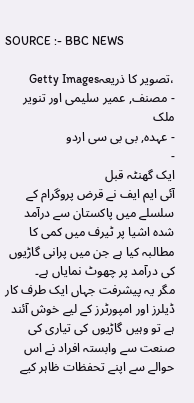SOURCE :- BBC NEWS

،تصویر کا ذریعہGetty Images
- مصنف, عمیر سلیمی اور تنویر ملک
- عہدہ, بی بی سی اردو
-
ایک گھنٹہ قبل
آئی ایم ایف نے قرض پروگرام کے سلسلے میں پاکستان سے درآمد شدہ اشیا پر ٹیرف میں کمی کا مطالبہ کیا ہے جن میں پرانی گاڑیوں کی درآمد پر چھوٹ نمایاں ہے۔
مگر یہ پیشرفت جہاں ایک طرف کار ڈیلرز اور امپورٹرز کے لیے خوش آئند ہے تو وہیں گاڑیوں کی تیاری کی صنعت سے وابستہ افراد نے اس حوالے سے اپنے تحفظات ظاہر کیے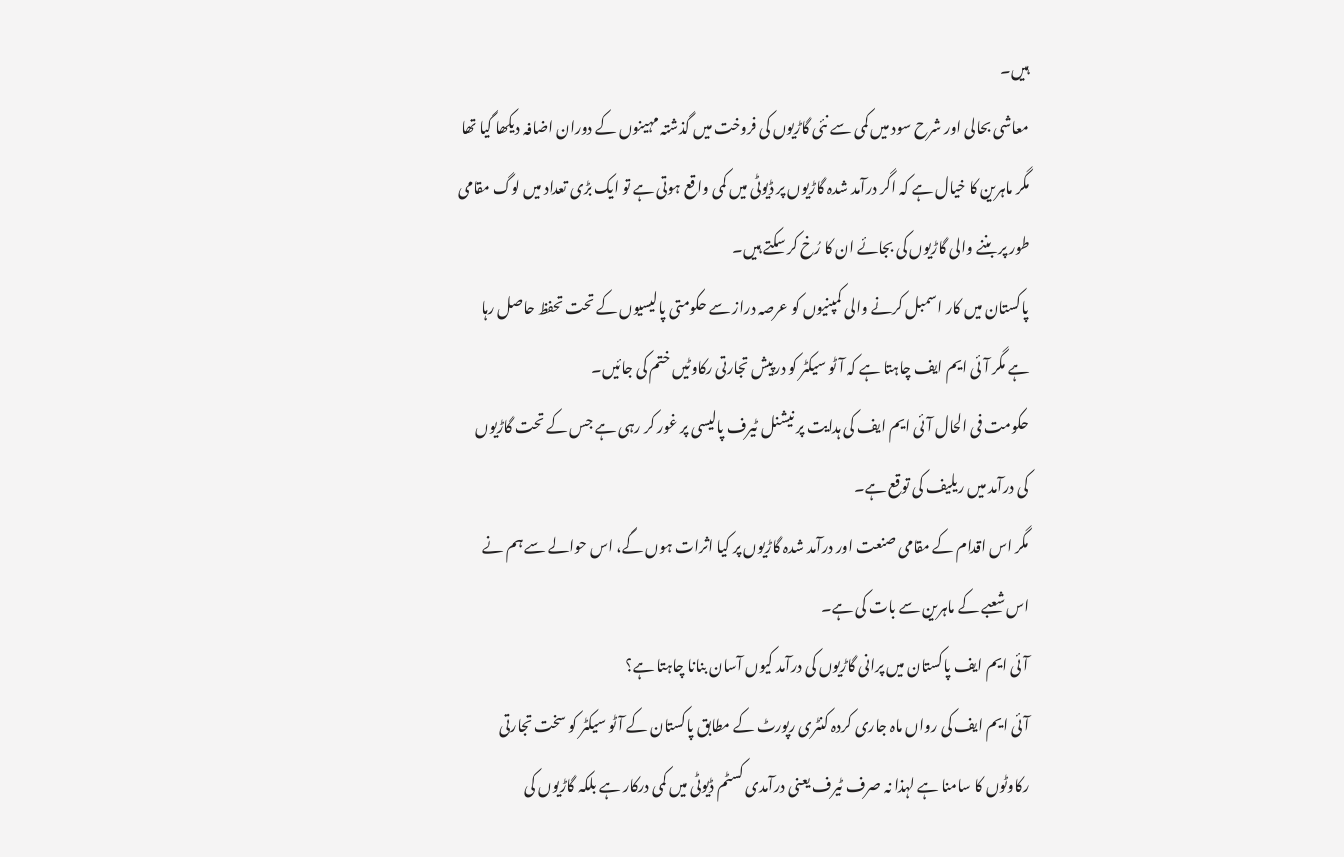ہیں۔
معاشی بحالی اور شرح سود میں کمی سے نئی گاڑیوں کی فروخت میں گذشتہ مہینوں کے دوران اضافہ دیکھا گیا تھا مگر ماہرین کا خیال ہے کہ اگر درآمد شدہ گاڑیوں پر ڈیوٹی میں کمی واقع ہوتی ہے تو ایک بڑی تعداد میں لوگ مقامی طور پر بننے والی گاڑیوں کی بجائے ان کا رُخ کر سکتے ہیں۔
پاکستان میں کار اسمبل کرنے والی کمپنیوں کو عرصہ دراز سے حکومتی پالیسیوں کے تحت تحفظ حاصل رہا ہے مگر آئی ایم ایف چاہتا ہے کہ آٹو سیکٹر کو درپیش تجارتی رکاوٹیں ختم کی جائیں۔
حکومت فی الحال آئی ایم ایف کی ہدایت پر نیشنل ٹیرف پالیسی پر غور کر رہی ہے جس کے تحت گاڑیوں کی درآمد میں ریلیف کی توقع ہے۔
مگر اس اقدام کے مقامی صنعت اور درآمد شدہ گاڑیوں پر کیا اثرات ہوں گے، اس حوالے سے ہم نے اس شعبے کے ماہرین سے بات کی ہے۔
آئی ایم ایف پاکستان میں پرانی گاڑیوں کی درآمد کیوں آسان بنانا چاہتا ہے؟
آئی ایم ایف کی رواں ماہ جاری کردہ کنٹری رپورٹ کے مطابق پاکستان کے آٹو سیکٹر کو سخت تجارتی رکاوٹوں کا سامنا ہے لہذا نہ صرف ٹیرف یعنی درآمدی کسٹم ڈیوٹی میں کمی درکار ہے بلکہ گاڑیوں کی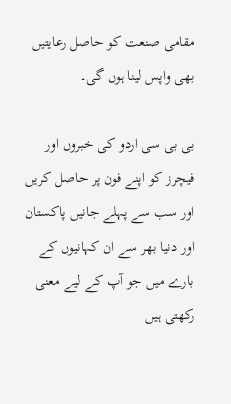مقامی صنعت کو حاصل رعایتیں بھی واپس لینا ہوں گی۔

بی بی سی اردو کی خبروں اور فیچرز کو اپنے فون پر حاصل کریں اور سب سے پہلے جانیں پاکستان اور دنیا بھر سے ان کہانیوں کے بارے میں جو آپ کے لیے معنی رکھتی ہیں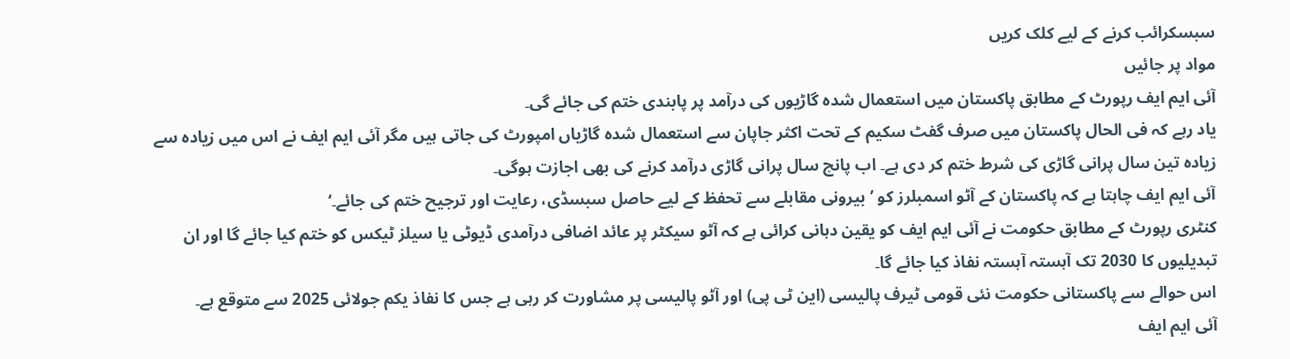سبسکرائب کرنے کے لیے کلک کریں
مواد پر جائیں
آئی ایم ایف رپورٹ کے مطابق پاکستان میں استعمال شدہ گاڑیوں کی درآمد پر پابندی ختم کی جائے گی۔
یاد رہے کہ فی الحال پاکستان میں صرف گفٹ سکیم کے تحت اکثر جاپان سے استعمال شدہ گاڑیاں امپورٹ کی جاتی ہیں مگر آئی ایم ایف نے اس میں زیادہ سے زیادہ تین سال پرانی گاڑی کی شرط ختم کر دی ہے۔ اب پانچ سال پرانی گاڑی درآمد کرنے کی بھی اجازت ہوگی۔
آئی ایم ایف چاہتا ہے کہ پاکستان کے آٹو اسمبلرز کو ’بیرونی مقابلے سے تحفظ کے لیے حاصل سبسڈی، رعایت اور ترجیح ختم کی جائے۔‘
کنٹری رپورٹ کے مطابق حکومت نے آئی ایم ایف کو یقین دہانی کرائی ہے کہ آٹو سیکٹر پر عائد اضافی درآمدی ڈیوٹی یا سیلز ٹیکس کو ختم کیا جائے گا اور ان تبدیلیوں کا 2030 تک آہستہ آہستہ نفاذ کیا جائے گا۔
اس حوالے سے پاکستانی حکومت نئی قومی ٹیرف پالیسی (این ٹی پی) اور آٹو پالیسی پر مشاورت کر رہی ہے جس کا نفاذ یکم جولائی 2025 سے متوقع ہے۔
آئی ایم ایف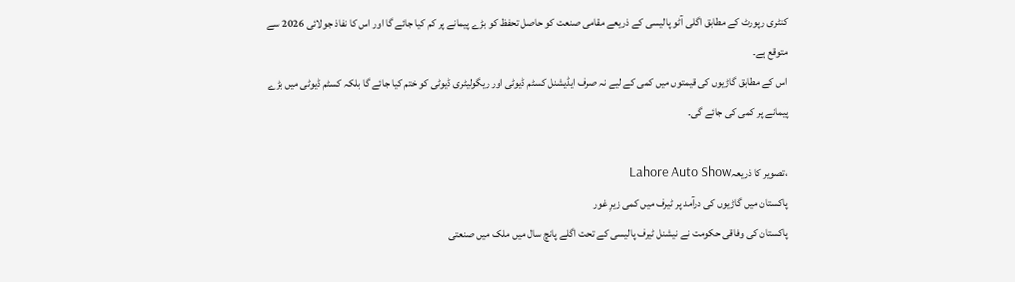کنٹری رپورٹ کے مطابق اگلی آٹو پالیسی کے ذریعے مقامی صنعت کو حاصل تحفظ کو بڑے پیمانے پر کم کیا جائے گا اور اس کا نفاذ جولائی 2026 سے متوقع ہے۔
اس کے مطابق گاڑیوں کی قیمتوں میں کمی کے لیے نہ صرف ایڈیشنل کسٹم ڈیوٹی اور ریگولیٹری ڈیوٹی کو ختم کیا جائے گا بلکہ کسٹم ڈیوٹی میں بڑے پیمانے پر کمی کی جائے گی۔

،تصویر کا ذریعہLahore Auto Show
پاکستان میں گاڑیوں کی درآمد پر ٹیرف میں کمی زیرِ غور
پاکستان کی وفاقی حکومت نے نیشنل ٹیرف پالیسی کے تحت اگلے پانچ سال میں ملک میں صنعتی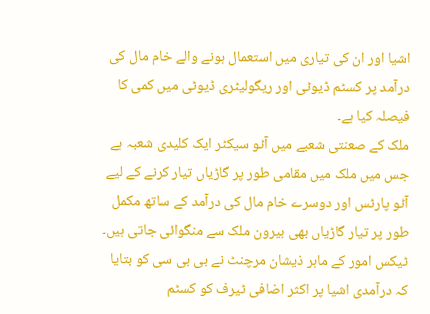اشیا اور ان کی تیاری میں استعمال ہونے والے خام مال کی درآمد پر کسٹم ڈیوٹی اور ریگولیٹری ڈیوٹی میں کمی کا فیصلہ کیا ہے۔
ملک کے صعنتی شعبے میں آٹو سیکٹر ایک کلیدی شعبہ ہے جس میں ملک میں مقامی طور پر گاڑیاں تیار کرنے کے لیے آٹو پارٹس اور دوسرے خام مال کی درآمد کے ساتھ مکمل طور پر تیار گاڑیاں بھی بیرون ملک سے منگوائی جاتی ہیں۔
ٹیکس امور کے ماہر ذیشان مرچنٹ نے بی بی سی کو بتایا کہ درآمدی اشیا پر اکثر اضافی ٹیرف کو کسٹم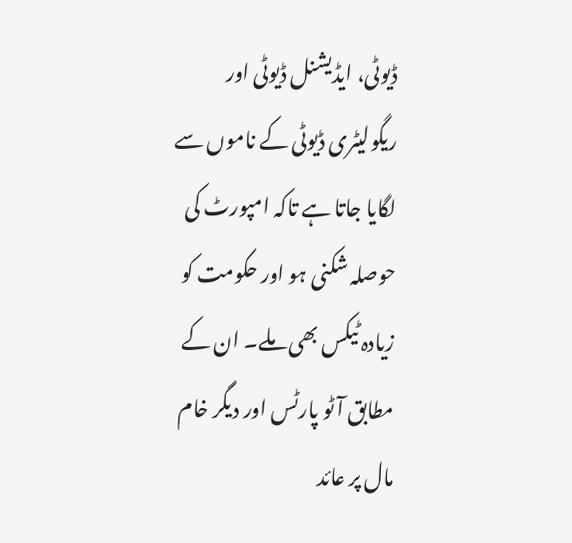ڈیوٹی، ایڈیشنل ڈیوٹی اور ریگولیٹری ڈیوٹی کے ناموں سے لگایا جاتا ہے تاکہ امپورٹ کی حوصلہ شکنی ہو اور حکومت کو زیادہ ٹیکس بھی ملے۔ ان کے مطابق آٹو پارٹس اور دیگر خام مال پر عائد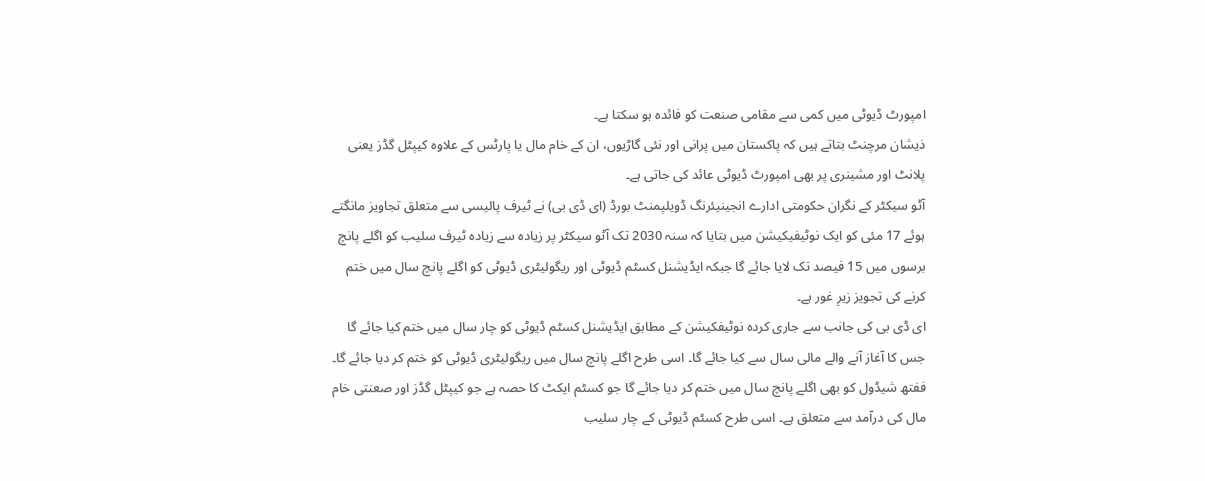امپورٹ ڈیوٹی میں کمی سے مقامی صنعت کو فائدہ ہو سکتا ہے۔
ذیشان مرچنٹ بتاتے ہیں کہ پاکستان میں پرانی اور نئی گاڑیوں، ان کے خام مال یا پارٹس کے علاوہ کیپٹل گڈز یعنی پلانٹ اور مشینری پر بھی امپورٹ ڈیوٹی عائد کی جاتی ہے۔
آٹو سیکٹر کے نگران حکومتی ادارے انجینیئرنگ ڈویلپمنٹ بورڈ (ای ڈی بی) نے ٹیرف پالیسی سے متعلق تجاویز مانگتے ہوئے 17 مئی کو ایک نوٹیفیکیشن میں بتایا کہ سنہ 2030 تک آٹو سیکٹر پر زیادہ سے زیادہ ٹیرف سلیب کو اگلے پانچ برسوں میں 15 فیصد تک لایا جائے گا جبکہ ایڈیشنل کسٹم ڈیوٹی اور ریگولیٹری ڈیوٹی کو اگلے پانچ سال میں ختم کرنے کی تجویز زیرِ غور ہے۔
ای ڈی بی کی جانب سے جاری کردہ نوٹیفکیشن کے مطابق ایڈیشنل کسٹم ڈیوٹی کو چار سال میں ختم کیا جائے گا جس کا آغاز آنے والے مالی سال سے کیا جائے گا۔ اسی طرح اگلے پانچ سال میں ریگولیٹری ڈیوٹی کو ختم کر دیا جائے گا۔
ففتھ شیڈول کو بھی اگلے پانچ سال میں ختم کر دیا جائے گا جو کسٹم ایکٹ کا حصہ ہے جو کیپٹل گڈز اور صعنتی خام مال کی درآمد سے متعلق ہے۔ اسی طرح کسٹم ڈیوٹی کے چار سلیب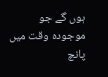ہوں گے جو موجودہ وقت میں پانچ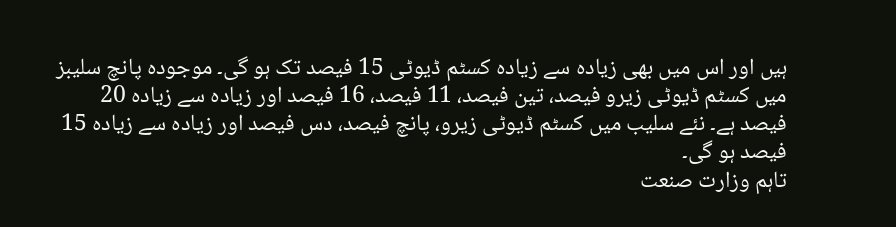ہیں اور اس میں بھی زیادہ سے زیادہ کسٹم ڈیوٹی 15 فیصد تک ہو گی۔ موجودہ پانچ سلیبز میں کسٹم ڈیوٹی زیرو فیصد، تین فیصد، 11 فیصد، 16 فیصد اور زیادہ سے زیادہ 20 فیصد ہے۔ نئے سلیب میں کسٹم ڈیوٹی زیرو، پانچ فیصد، دس فیصد اور زیادہ سے زیادہ 15 فیصد ہو گی۔
تاہم وزارت صنعت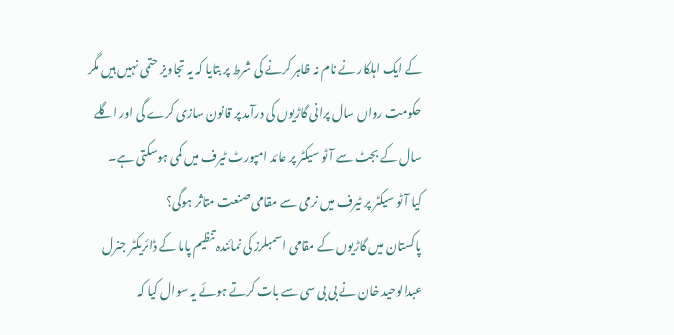کے ایک اہلکار نے نام نہ ظاہر کرنے کی شرط پر بتایا کہ یہ تجاویز حتمی نہیں ہیں مگر حکومت رواں سال پرانی گاڑیوں کی درآمد پر قانون سازی کرے گی اور اگلے سال کے بجٹ سے آٹو سیکٹر پر عائد امپورٹ ٹیرف میں کمی ہوسکتی ہے۔
کیا آٹو سیکٹر پر ٹیرف میں نرمی سے مقامی صنعت متاثر ہوگی؟
پاکستان میں گاڑیوں کے مقامی اسمبلرز کی نمائندہ تنظیم پاما کے ڈائریکٹر جنرل عبدالوحید خان نے بی بی سی سے بات کرتے ہوئے یہ سوال کیا کہ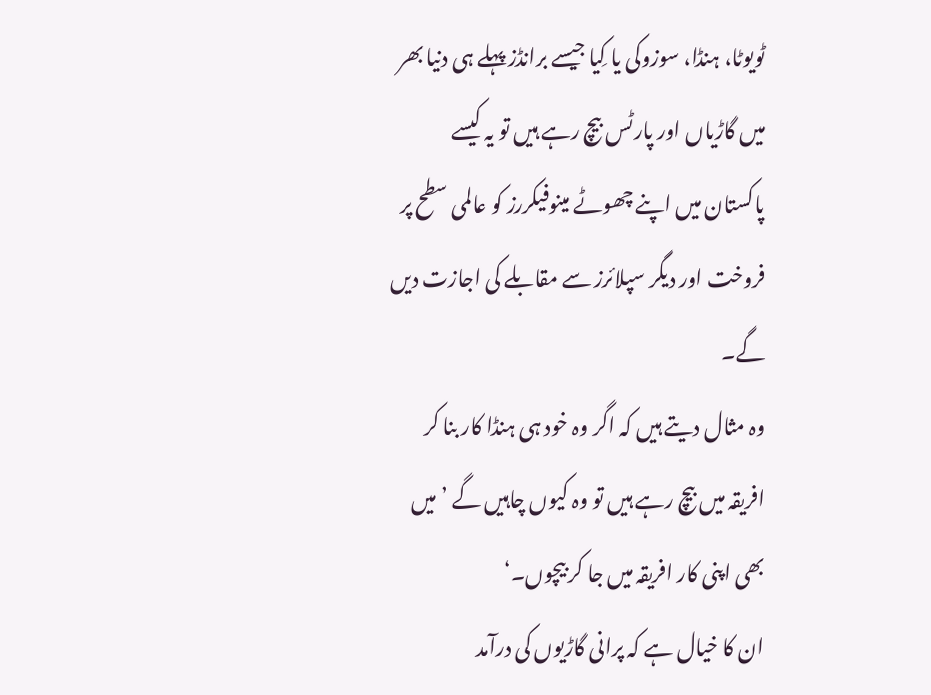ٹویوٹا، ہنڈا، سوزوکی یا کِیا جیسے برانڈز پہلے ہی دنیا بھر میں گاڑیاں اور پارٹس بیچ رہے ہیں تو یہ کیسے پاکستان میں اپنے چھوٹے مینوفیکررز کو عالمی سطح پر فروخت اور دیگر سپلائرز سے مقابلے کی اجازت دیں گے۔
وہ مثال دیتے ہیں کہ اگر وہ خود ہی ہنڈا کار بنا کر افریقہ میں بیچ رہے ہیں تو وہ کیوں چاہیں گے ’میں بھی اپنی کار افریقہ میں جا کر بیچوں۔‘
ان کا خیال ہے کہ پرانی گاڑیوں کی درآمد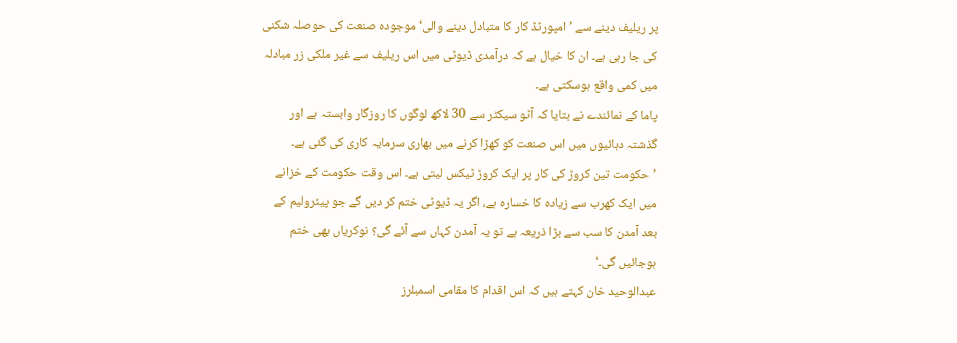پر ریلیف دینے سے ’امپورٹڈ کار کا متبادل دینے والی‘ موجودہ صنعت کی حوصلہ شکنی کی جا رہی ہے۔ ان کا خیال ہے کہ درآمدی ڈیوٹی میں اس ریلیف سے غیر ملکی زر مبادلہ میں کمی واقع ہوسکتی ہے۔
پاما کے نمائندے نے بتایا کہ آٹو سیکٹر سے 30 لاکھ لوگوں کا روزگار وابستہ ہے اور گذشتہ دہائیوں میں اس صنعت کو کھڑا کرنے میں بھاری سرمایہ کاری کی گئی ہے۔ ’حکومت تین کروڑ کی کار پر ایک کروڑ ٹیکس لیتی ہے۔ اس وقت حکومت کے خزانے میں ایک کھرب سے زیادہ کا خسارہ ہے، اگر یہ ڈیوٹی ختم کر دیں گے جو پیٹرولیم کے بعد آمدن کا سب سے بڑا ذریعہ ہے تو یہ آمدن کہاں سے آئے گی؟ نوکریاں بھی ختم ہوجائیں گی۔‘
عبدالوحید خان کہتے ہیں کہ اس اقدام کا مقامی اسمبلرز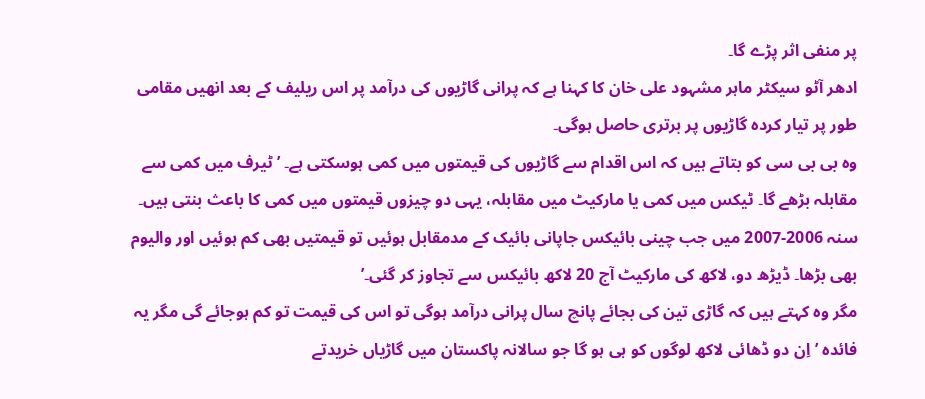پر منفی اثر پڑے گا۔
ادھر آٹو سیکٹر ماہر مشہود علی خان کا کہنا ہے کہ پرانی گاڑیوں کی درآمد پر اس ریلیف کے بعد انھیں مقامی طور پر تیار کردہ گاڑیوں پر برتری حاصل ہوگی۔
وہ بی بی سی کو بتاتے ہیں کہ اس اقدام سے گاڑیوں کی قیمتوں میں کمی ہوسکتی ہے۔ ’ٹیرف میں کمی سے مقابلہ بڑھے گا۔ ٹیکس میں کمی یا مارکیٹ میں مقابلہ، یہی دو چیزوں قیمتوں میں کمی کا باعث بنتی ہیں۔ سنہ 2006-2007 میں جب چینی بائیکس جاپانی بائیک کے مدمقابل ہوئیں تو قیمتیں بھی کم ہوئیں اور والیوم بھی بڑھا۔ ڈیڑھ دو، لاکھ کی مارکیٹ آج 20 لاکھ بائیکس سے تجاوز کر گئی۔’
مگر وہ کہتے ہیں کہ گاڑی تین کی بجائے پانچ سال پرانی درآمد ہوگی تو اس کی قیمت تو کم ہوجائے گی مگر یہ فائدہ ’اِن دو ڈھائی لاکھ لوگوں کو ہی ہو گا جو سالانہ پاکستان میں گاڑیاں خریدتے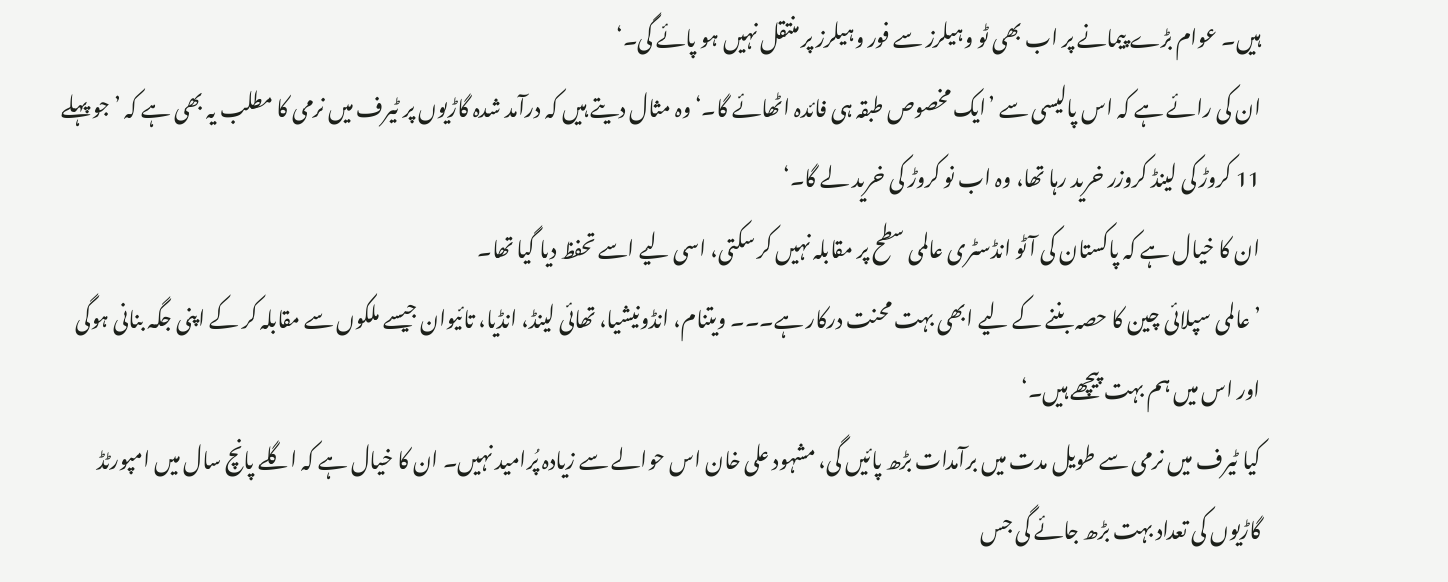ہیں۔ عوام بڑے پیمانے پر اب بھی ٹو وہیلرز سے فور وہیلرز پر منتقل نہیں ہو پائے گی۔‘
ان کی رائے ہے کہ اس پالیسی سے ’ایک مخصوص طبقہ ہی فائدہ اٹھائے گا۔‘ وہ مثال دیتے ہیں کہ درآمد شدہ گاڑیوں پر ٹیرف میں نرمی کا مطلب یہ بھی ہے کہ ’جو پہلے 11 کروڑ کی لینڈ کروزر خرید رہا تھا، وہ اب نو کروڑ کی خرید لے گا۔‘
ان کا خیال ہے کہ پاکستان کی آٹو انڈسٹری عالمی سطح پر مقابلہ نہیں کر سکتی، اسی لیے اسے تحفظ دیا گیا تھا۔
’عالمی سپلائی چین کا حصہ بننے کے لیے ابھی بہت محنت درکار ہے۔۔۔ ویتنام، انڈونیشیا، تھائی لینڈ، انڈیا، تائیوان جیسے ملکوں سے مقابلہ کر کے اپنی جگہ بنانی ہوگی اور اس میں ہم بہت پیچھے ہیں۔‘
کیا ٹیرف میں نرمی سے طویل مدت میں برآمدات بڑھ پائیں گی، مشہود علی خان اس حوالے سے زیادہ پُرامید نہیں۔ ان کا خیال ہے کہ اگلے پانچ سال میں امپورٹڈ گاڑیوں کی تعداد بہت بڑھ جائے گی جس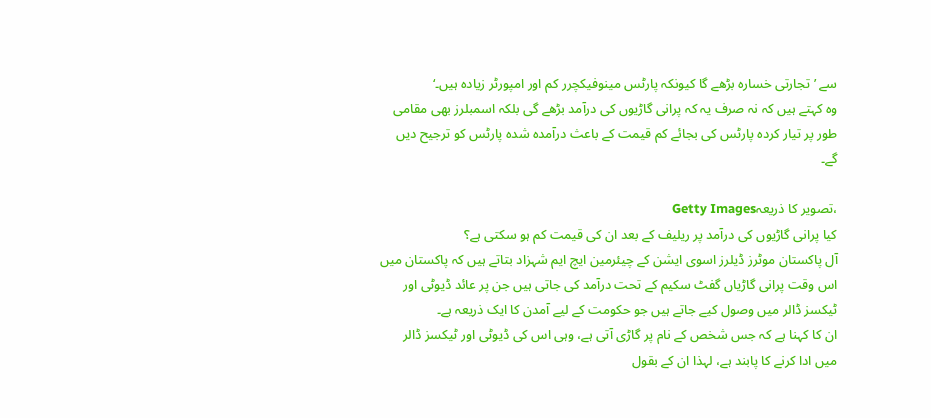سے ’تجارتی خسارہ بڑھے گا کیونکہ پارٹس مینوفیکچرر کم اور امپورٹر زیادہ ہیں۔‘
وہ کہتے ہیں کہ نہ صرف یہ کہ پرانی گاڑیوں کی درآمد بڑھے گی بلکہ اسمبلرز بھی مقامی طور پر تیار کردہ پارٹس کی بجائے کم قیمت کے باعث درآمدہ شدہ پارٹس کو ترجیح دیں گے۔

،تصویر کا ذریعہGetty Images
کیا پرانی گاڑیوں کی درآمد پر ریلیف کے بعد ان کی قیمت کم ہو سکتی ہے؟
آل پاکستان موٹرز ڈیلرز اسوی ایشن کے چیئرمین ایچ ایم شہزاد بتاتے ہیں کہ پاکستان میں اس وقت پرانی گاڑیاں گفٹ سکیم کے تحت درآمد کی جاتی ہیں جن پر عائد ڈیوٹی اور ٹیکسز ڈالر میں وصول کیے جاتے ہیں جو حکومت کے لیے آمدن کا ایک ذریعہ ہے۔
ان کا کہنا ہے کہ جس شخص کے نام پر گاڑی آتی ہے، وہی اس کی ڈیوٹی اور ٹیکسز ڈالر میں ادا کرنے کا پابند ہے، لہذا ان کے بقول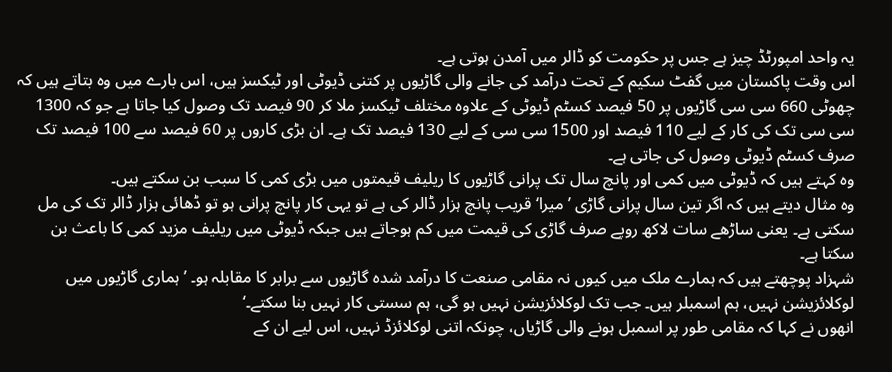یہ واحد امپورٹڈ چیز ہے جس پر حکومت کو ڈالر میں آمدن ہوتی ہے۔
اس وقت پاکستان میں گفٹ سکیم کے تحت درآمد کی جانے والی گاڑیوں پر کتنی ڈیوٹی اور ٹیکسز ہیں، اس بارے میں وہ بتاتے ہیں کہ چھوٹی 660 سی سی گاڑیوں پر 50 فیصد کسٹم ڈیوٹی کے علاوہ مختلف ٹیکسز ملا کر 90 فیصد تک وصول کیا جاتا ہے جو کہ 1300 سی سی تک کی کار کے لیے 110 فیصد اور 1500 سی سی کے لیے 130 فیصد تک ہے۔ ان بڑی کاروں پر 60 فیصد سے 100 فیصد تک صرف کسٹم ڈیوٹی وصول کی جاتی ہے۔
وہ کہتے ہیں کہ ڈیوٹی میں کمی اور پانچ سال تک پرانی گاڑیوں کا ریلیف قیمتوں میں بڑی کمی کا سبب بن سکتے ہیں۔
وہ مثال دیتے ہیں کہ اگر تین سال پرانی گاڑی ’میرا‘ قریب پانچ ہزار ڈالر کی ہے تو یہی کار پانچ پرانی ہو تو ڈھائی ہزار ڈالر تک کی مل سکتی ہے۔ یعنی ساڑھے سات لاکھ روپے صرف گاڑی کی قیمت میں کم ہوجاتے ہیں جبکہ ڈیوٹی میں ریلیف مزید کمی کا باعث بن سکتا ہے۔
شہزاد پوچھتے ہیں کہ ہمارے ملک میں کیوں نہ مقامی صنعت کا درآمد شدہ گاڑیوں سے برابر کا مقابلہ ہو۔ ’ہماری گاڑیوں میں لوکلائزیشن نہیں، ہم اسمبلر ہیں۔ جب تک لوکلائزیشن نہیں ہو گی، ہم سستی کار نہیں بنا سکتے۔‘
انھوں نے کہا کہ مقامی طور پر اسمبل ہونے والی گاڑیاں، چونکہ اتنی لوکلائزڈ نہیں، اس لیے ان کے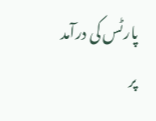پارٹس کی درآمد پر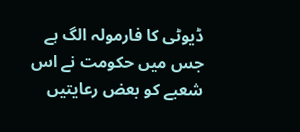ڈیوٹی کا فارمولہ الگ ہے جس میں حکومت نے اس شعبے کو بعض رعایتیں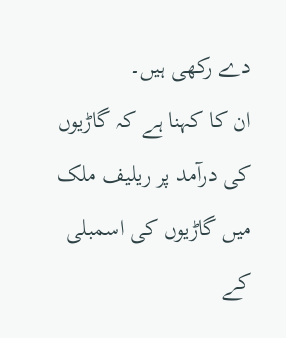دے رکھی ہیں۔
ان کا کہنا ہے کہ گاڑیوں کی درآمد پر ریلیف ملک میں گاڑیوں کی اسمبلی کے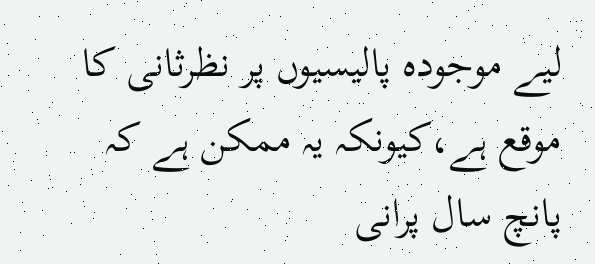لیے موجودہ پالیسیوں پر نظرثانی کا موقع ہے،کیونکہ یہ ممکن ہے کہ پانچ سال پرانی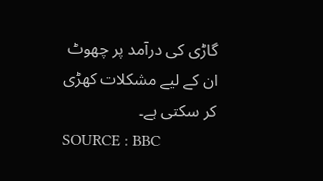گاڑی کی درآمد پر چھوٹ ان کے لیے مشکلات کھڑی کر سکتی ہے۔
SOURCE : BBC